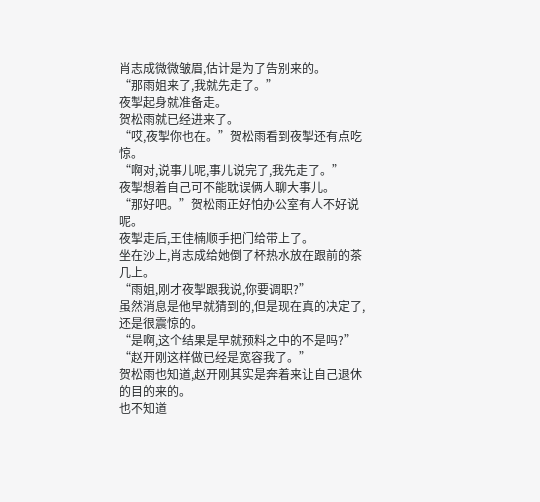肖志成微微皱眉,估计是为了告别来的。
“那雨姐来了,我就先走了。”
夜掣起身就准备走。
贺松雨就已经进来了。
“哎,夜掣你也在。”贺松雨看到夜掣还有点吃惊。
“啊对,说事儿呢,事儿说完了,我先走了。”
夜掣想着自己可不能耽误俩人聊大事儿。
“那好吧。”贺松雨正好怕办公室有人不好说呢。
夜掣走后,王佳楠顺手把门给带上了。
坐在沙上,肖志成给她倒了杯热水放在跟前的茶几上。
“雨姐,刚才夜掣跟我说,你要调职?”
虽然消息是他早就猜到的,但是现在真的决定了,还是很震惊的。
“是啊,这个结果是早就预料之中的不是吗?”
“赵开刚这样做已经是宽容我了。”
贺松雨也知道,赵开刚其实是奔着来让自己退休的目的来的。
也不知道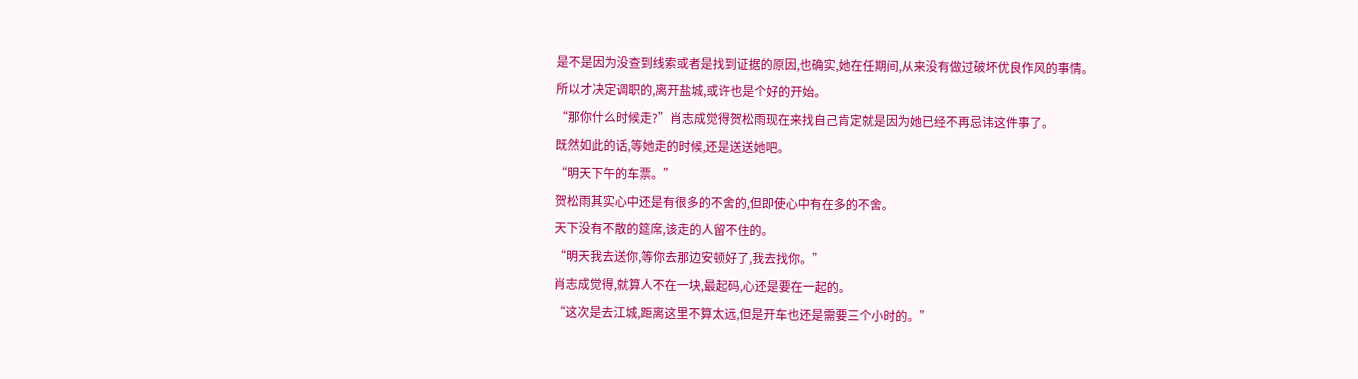是不是因为没查到线索或者是找到证据的原因,也确实,她在任期间,从来没有做过破坏优良作风的事情。
所以才决定调职的,离开盐城,或许也是个好的开始。
“那你什么时候走?”肖志成觉得贺松雨现在来找自己肯定就是因为她已经不再忌讳这件事了。
既然如此的话,等她走的时候,还是送送她吧。
“明天下午的车票。”
贺松雨其实心中还是有很多的不舍的,但即使心中有在多的不舍。
天下没有不散的筵席,该走的人留不住的。
“明天我去送你,等你去那边安顿好了,我去找你。”
肖志成觉得,就算人不在一块,最起码,心还是要在一起的。
“这次是去江城,距离这里不算太远,但是开车也还是需要三个小时的。”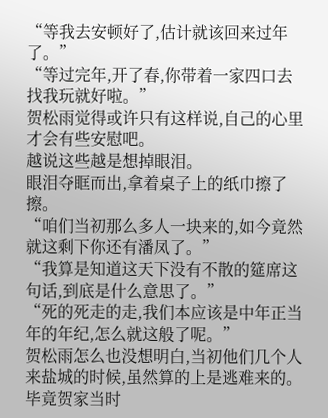“等我去安顿好了,估计就该回来过年了。”
“等过完年,开了春,你带着一家四口去找我玩就好啦。”
贺松雨觉得或许只有这样说,自己的心里才会有些安慰吧。
越说这些越是想掉眼泪。
眼泪夺眶而出,拿着桌子上的纸巾擦了擦。
“咱们当初那么多人一块来的,如今竟然就这剩下你还有潘凤了。”
“我算是知道这天下没有不散的筵席这句话,到底是什么意思了。”
“死的死走的走,我们本应该是中年正当年的年纪,怎么就这般了呢。”
贺松雨怎么也没想明白,当初他们几个人来盐城的时候,虽然算的上是逃难来的。
毕竟贺家当时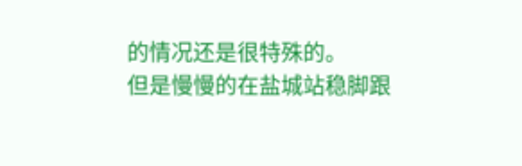的情况还是很特殊的。
但是慢慢的在盐城站稳脚跟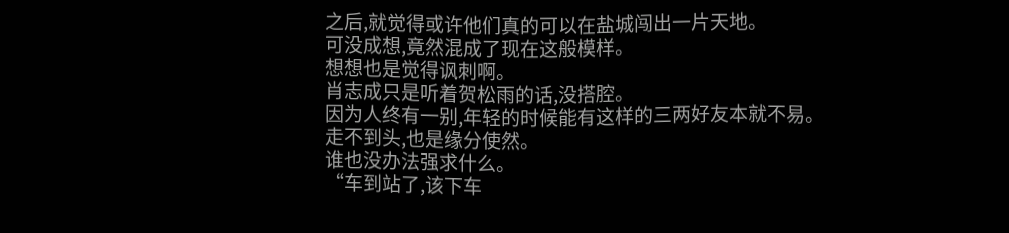之后,就觉得或许他们真的可以在盐城闯出一片天地。
可没成想,竟然混成了现在这般模样。
想想也是觉得讽刺啊。
肖志成只是听着贺松雨的话,没搭腔。
因为人终有一别,年轻的时候能有这样的三两好友本就不易。
走不到头,也是缘分使然。
谁也没办法强求什么。
“车到站了,该下车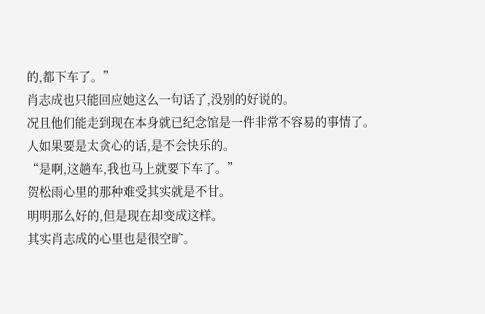的,都下车了。”
肖志成也只能回应她这么一句话了,没别的好说的。
况且他们能走到现在本身就已纪念馆是一件非常不容易的事情了。
人如果要是太贪心的话,是不会快乐的。
“是啊,这趟车,我也马上就要下车了。”
贺松雨心里的那种难受其实就是不甘。
明明那么好的,但是现在却变成这样。
其实肖志成的心里也是很空旷。